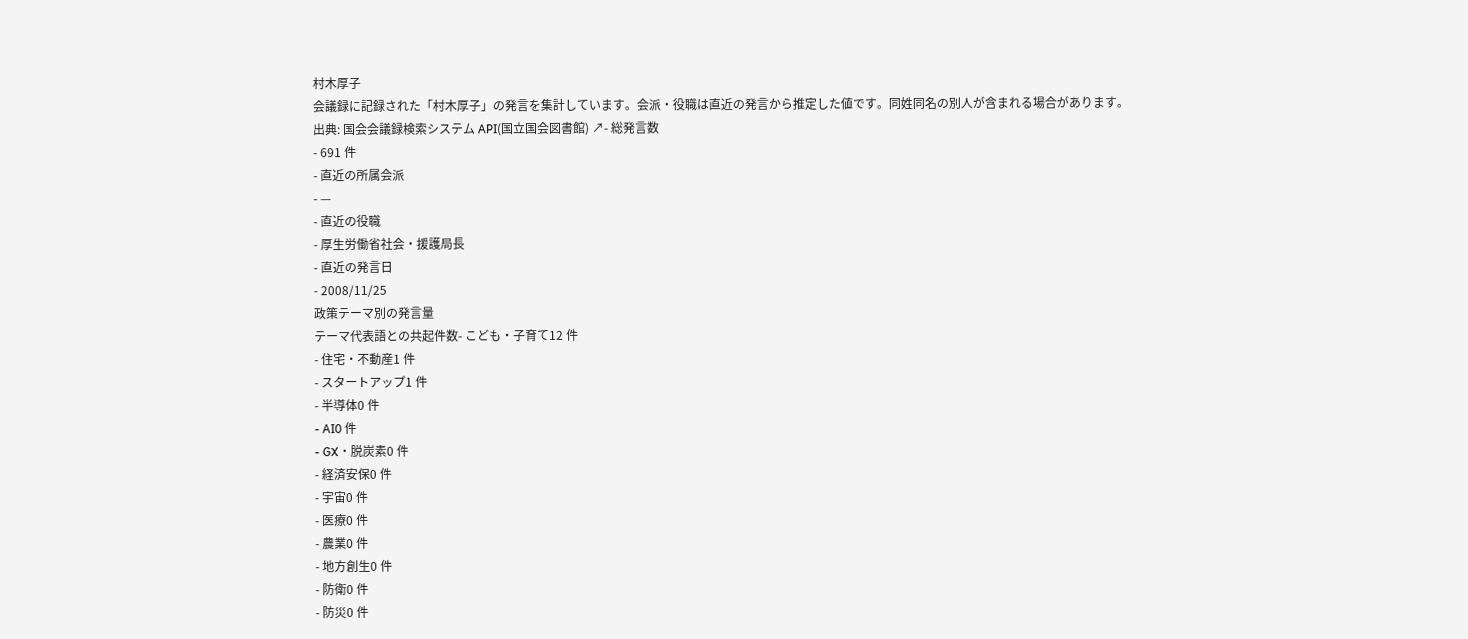村木厚子
会議録に記録された「村木厚子」の発言を集計しています。会派・役職は直近の発言から推定した値です。同姓同名の別人が含まれる場合があります。
出典: 国会会議録検索システム API(国立国会図書館) ↗- 総発言数
- 691 件
- 直近の所属会派
- —
- 直近の役職
- 厚生労働省社会・援護局長
- 直近の発言日
- 2008/11/25
政策テーマ別の発言量
テーマ代表語との共起件数- こども・子育て12 件
- 住宅・不動産1 件
- スタートアップ1 件
- 半導体0 件
- AI0 件
- GX・脱炭素0 件
- 経済安保0 件
- 宇宙0 件
- 医療0 件
- 農業0 件
- 地方創生0 件
- 防衛0 件
- 防災0 件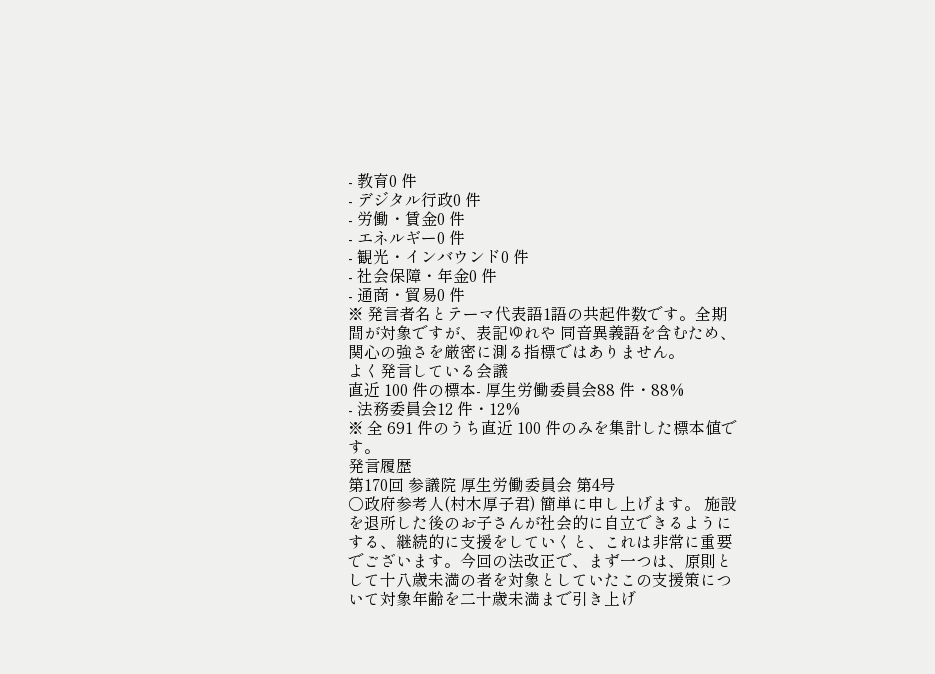- 教育0 件
- デジタル行政0 件
- 労働・賃金0 件
- エネルギー0 件
- 観光・インバウンド0 件
- 社会保障・年金0 件
- 通商・貿易0 件
※ 発言者名とテーマ代表語1語の共起件数です。全期間が対象ですが、表記ゆれや 同音異義語を含むため、関心の強さを厳密に測る指標ではありません。
よく発言している会議
直近 100 件の標本- 厚生労働委員会88 件・88%
- 法務委員会12 件・12%
※ 全 691 件のうち直近 100 件のみを集計した標本値です。
発言履歴
第170回 参議院 厚生労働委員会 第4号
○政府参考人(村木厚子君) 簡単に申し上げます。 施設を退所した後のお子さんが社会的に自立できるようにする、継続的に支援をしていくと、これは非常に重要でございます。今回の法改正で、まず一つは、原則として十八歳未満の者を対象としていたこの支援策について対象年齢を二十歳未満まで引き上げ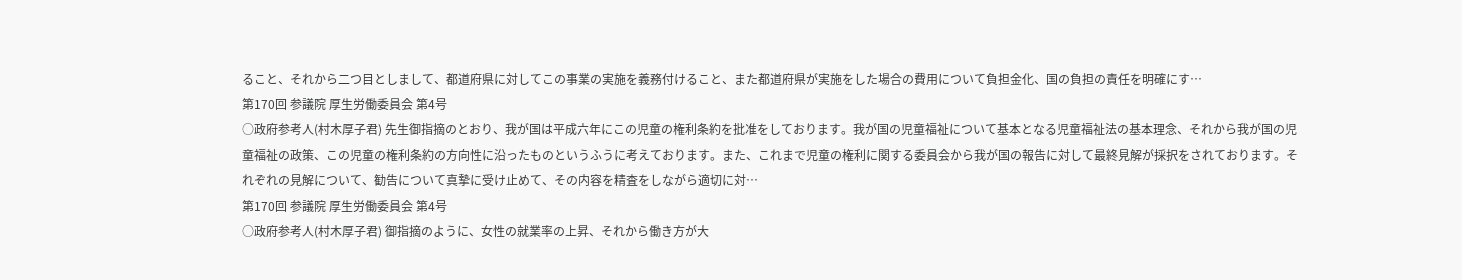ること、それから二つ目としまして、都道府県に対してこの事業の実施を義務付けること、また都道府県が実施をした場合の費用について負担金化、国の負担の責任を明確にす…
第170回 参議院 厚生労働委員会 第4号
○政府参考人(村木厚子君) 先生御指摘のとおり、我が国は平成六年にこの児童の権利条約を批准をしております。我が国の児童福祉について基本となる児童福祉法の基本理念、それから我が国の児童福祉の政策、この児童の権利条約の方向性に沿ったものというふうに考えております。また、これまで児童の権利に関する委員会から我が国の報告に対して最終見解が採択をされております。それぞれの見解について、勧告について真摯に受け止めて、その内容を精査をしながら適切に対…
第170回 参議院 厚生労働委員会 第4号
○政府参考人(村木厚子君) 御指摘のように、女性の就業率の上昇、それから働き方が大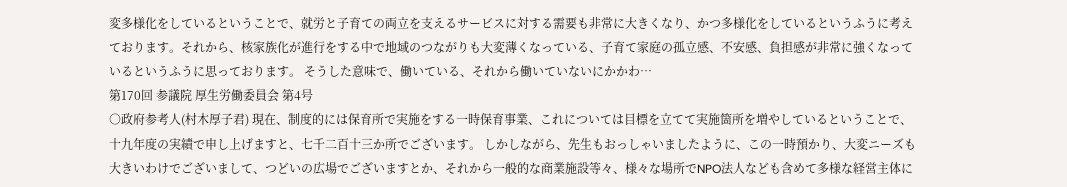変多様化をしているということで、就労と子育ての両立を支えるサービスに対する需要も非常に大きくなり、かつ多様化をしているというふうに考えております。それから、核家族化が進行をする中で地域のつながりも大変薄くなっている、子育て家庭の孤立感、不安感、負担感が非常に強くなっているというふうに思っております。 そうした意味で、働いている、それから働いていないにかかわ…
第170回 参議院 厚生労働委員会 第4号
○政府参考人(村木厚子君) 現在、制度的には保育所で実施をする一時保育事業、これについては目標を立てて実施箇所を増やしているということで、十九年度の実績で申し上げますと、七千二百十三か所でございます。 しかしながら、先生もおっしゃいましたように、この一時預かり、大変ニーズも大きいわけでございまして、つどいの広場でございますとか、それから一般的な商業施設等々、様々な場所でNPO法人なども含めて多様な経営主体に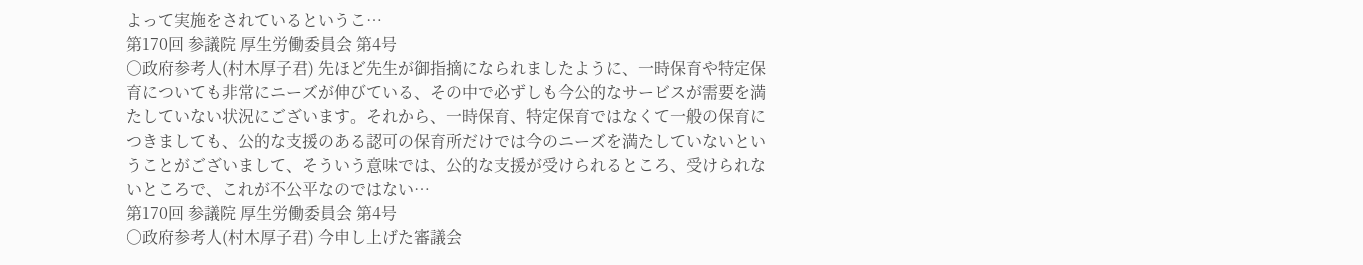よって実施をされているというこ…
第170回 参議院 厚生労働委員会 第4号
○政府参考人(村木厚子君) 先ほど先生が御指摘になられましたように、一時保育や特定保育についても非常にニーズが伸びている、その中で必ずしも今公的なサービスが需要を満たしていない状況にございます。それから、一時保育、特定保育ではなくて一般の保育につきましても、公的な支援のある認可の保育所だけでは今のニーズを満たしていないということがございまして、そういう意味では、公的な支援が受けられるところ、受けられないところで、これが不公平なのではない…
第170回 参議院 厚生労働委員会 第4号
○政府参考人(村木厚子君) 今申し上げた審議会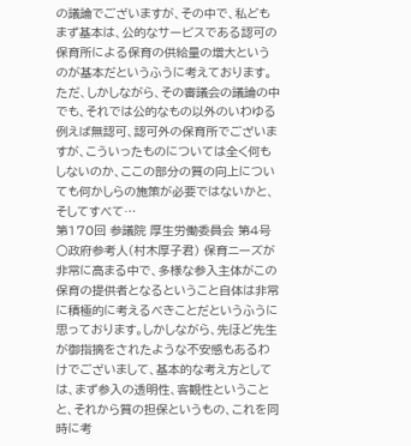の議論でございますが、その中で、私どもまず基本は、公的なサービスである認可の保育所による保育の供給量の増大というのが基本だというふうに考えております。 ただ、しかしながら、その審議会の議論の中でも、それでは公的なもの以外のいわゆる例えば無認可、認可外の保育所でございますが、こういったものについては全く何もしないのか、ここの部分の質の向上についても何かしらの施策が必要ではないかと、そしてすべて…
第170回 参議院 厚生労働委員会 第4号
○政府参考人(村木厚子君) 保育ニーズが非常に高まる中で、多様な参入主体がこの保育の提供者となるということ自体は非常に積極的に考えるべきことだというふうに思っております。しかしながら、先ほど先生が御指摘をされたような不安感もあるわけでございまして、基本的な考え方としては、まず参入の透明性、客観性ということと、それから質の担保というもの、これを同時に考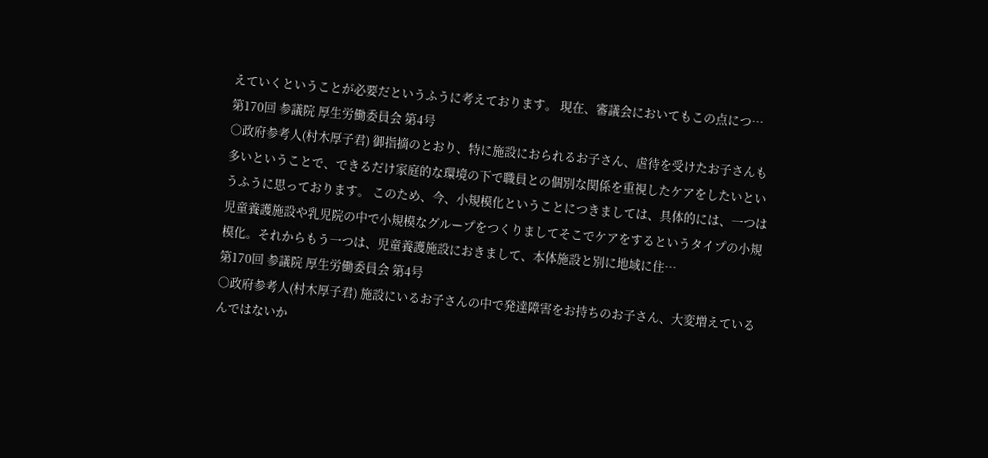えていくということが必要だというふうに考えております。 現在、審議会においてもこの点につ…
第170回 参議院 厚生労働委員会 第4号
○政府参考人(村木厚子君) 御指摘のとおり、特に施設におられるお子さん、虐待を受けたお子さんも多いということで、できるだけ家庭的な環境の下で職員との個別な関係を重視したケアをしたいというふうに思っております。 このため、今、小規模化ということにつきましては、具体的には、一つは児童養護施設や乳児院の中で小規模なグループをつくりましてそこでケアをするというタイプの小規模化。それからもう一つは、児童養護施設におきまして、本体施設と別に地域に住…
第170回 参議院 厚生労働委員会 第4号
○政府参考人(村木厚子君) 施設にいるお子さんの中で発達障害をお持ちのお子さん、大変増えているんではないか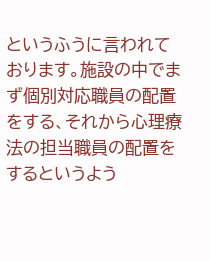というふうに言われております。施設の中でまず個別対応職員の配置をする、それから心理療法の担当職員の配置をするというよう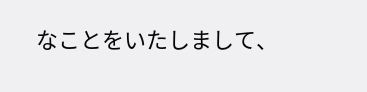なことをいたしまして、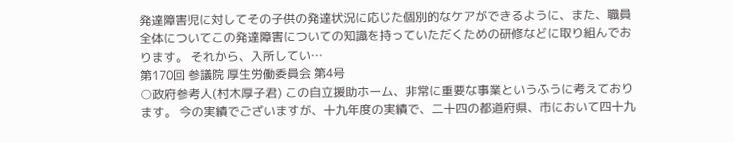発達障害児に対してその子供の発達状況に応じた個別的なケアができるように、また、職員全体についてこの発達障害についての知識を持っていただくための研修などに取り組んでおります。 それから、入所してい…
第170回 参議院 厚生労働委員会 第4号
○政府参考人(村木厚子君) この自立援助ホーム、非常に重要な事業というふうに考えております。 今の実績でございますが、十九年度の実績で、二十四の都道府県、市において四十九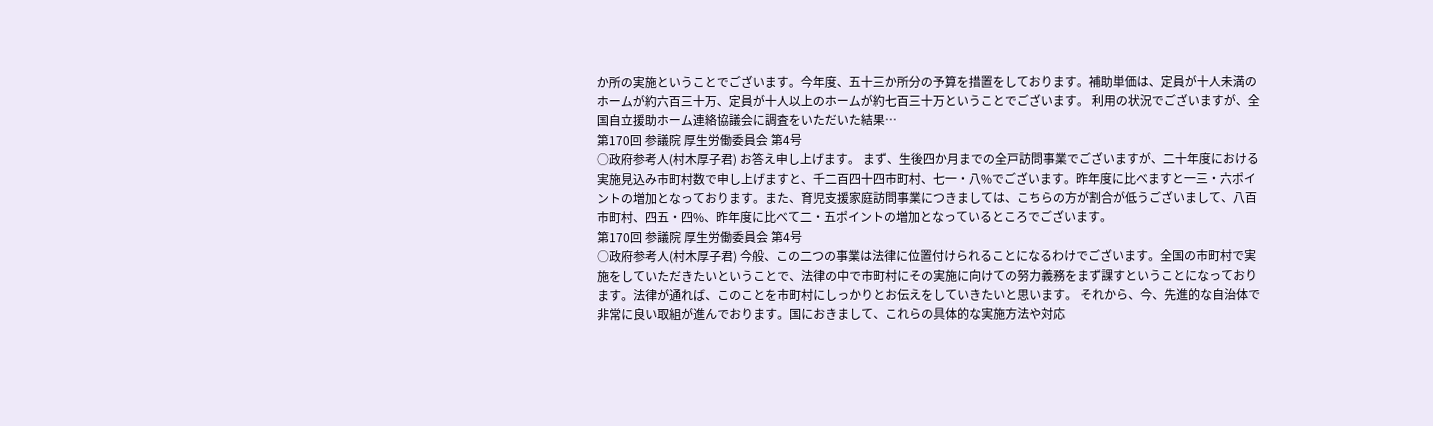か所の実施ということでございます。今年度、五十三か所分の予算を措置をしております。補助単価は、定員が十人未満のホームが約六百三十万、定員が十人以上のホームが約七百三十万ということでございます。 利用の状況でございますが、全国自立援助ホーム連絡協議会に調査をいただいた結果…
第170回 参議院 厚生労働委員会 第4号
○政府参考人(村木厚子君) お答え申し上げます。 まず、生後四か月までの全戸訪問事業でございますが、二十年度における実施見込み市町村数で申し上げますと、千二百四十四市町村、七一・八%でございます。昨年度に比べますと一三・六ポイントの増加となっております。また、育児支援家庭訪問事業につきましては、こちらの方が割合が低うございまして、八百市町村、四五・四%、昨年度に比べて二・五ポイントの増加となっているところでございます。
第170回 参議院 厚生労働委員会 第4号
○政府参考人(村木厚子君) 今般、この二つの事業は法律に位置付けられることになるわけでございます。全国の市町村で実施をしていただきたいということで、法律の中で市町村にその実施に向けての努力義務をまず課すということになっております。法律が通れば、このことを市町村にしっかりとお伝えをしていきたいと思います。 それから、今、先進的な自治体で非常に良い取組が進んでおります。国におきまして、これらの具体的な実施方法や対応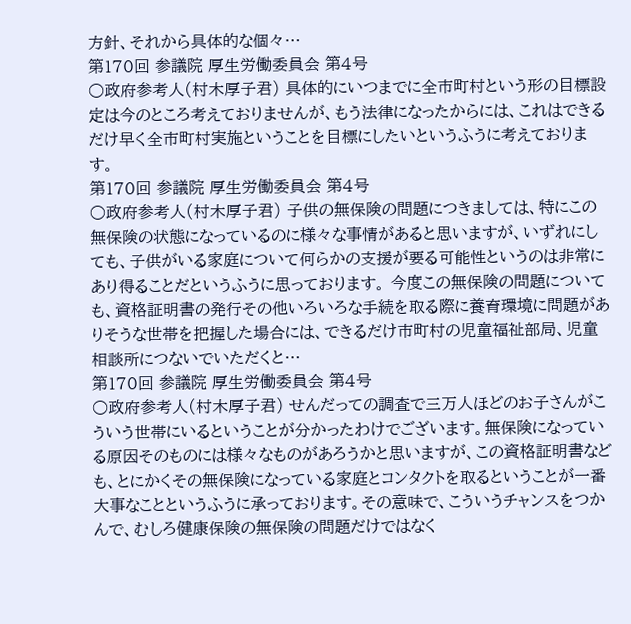方針、それから具体的な個々…
第170回 参議院 厚生労働委員会 第4号
○政府参考人(村木厚子君) 具体的にいつまでに全市町村という形の目標設定は今のところ考えておりませんが、もう法律になったからには、これはできるだけ早く全市町村実施ということを目標にしたいというふうに考えております。
第170回 参議院 厚生労働委員会 第4号
○政府参考人(村木厚子君) 子供の無保険の問題につきましては、特にこの無保険の状態になっているのに様々な事情があると思いますが、いずれにしても、子供がいる家庭について何らかの支援が要る可能性というのは非常にあり得ることだというふうに思っております。 今度この無保険の問題についても、資格証明書の発行その他いろいろな手続を取る際に養育環境に問題がありそうな世帯を把握した場合には、できるだけ市町村の児童福祉部局、児童相談所につないでいただくと…
第170回 参議院 厚生労働委員会 第4号
○政府参考人(村木厚子君) せんだっての調査で三万人ほどのお子さんがこういう世帯にいるということが分かったわけでございます。無保険になっている原因そのものには様々なものがあろうかと思いますが、この資格証明書なども、とにかくその無保険になっている家庭とコンタクトを取るということが一番大事なことというふうに承っております。その意味で、こういうチャンスをつかんで、むしろ健康保険の無保険の問題だけではなく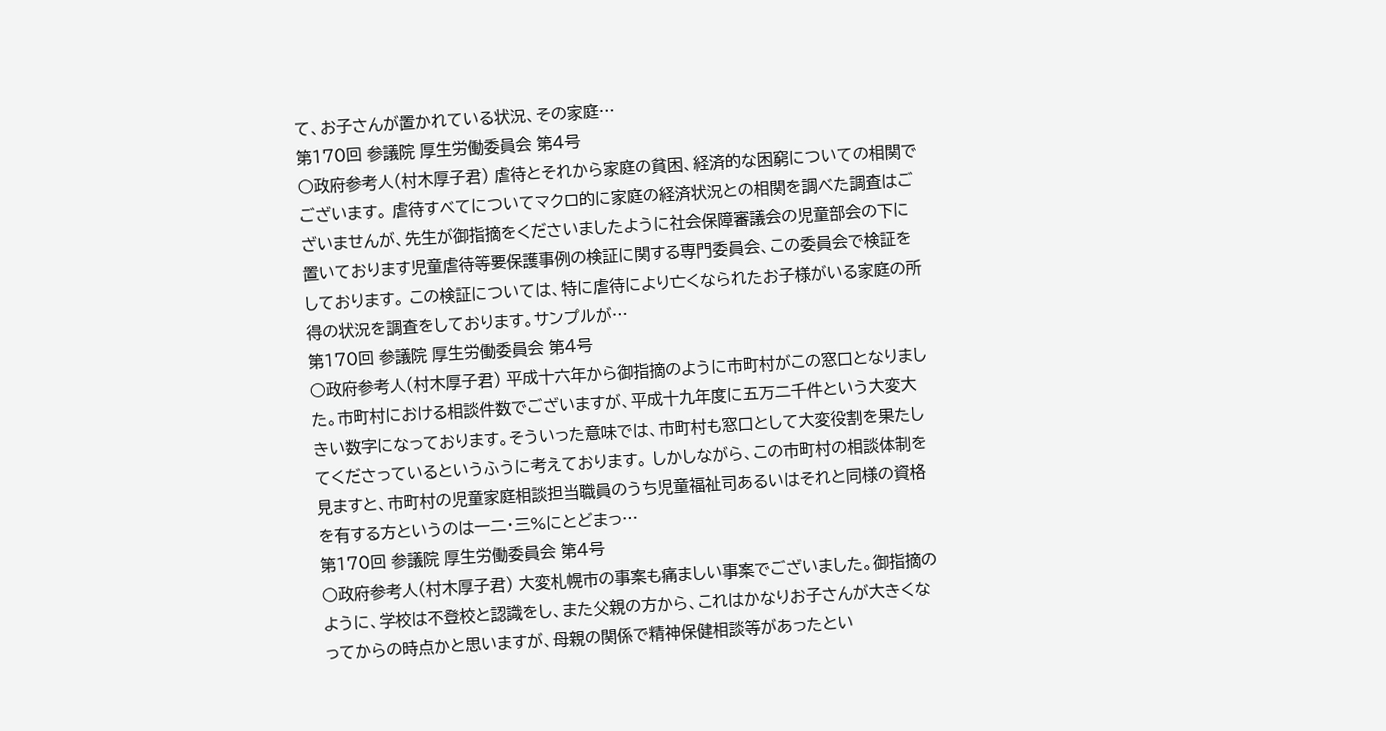て、お子さんが置かれている状況、その家庭…
第170回 参議院 厚生労働委員会 第4号
○政府参考人(村木厚子君) 虐待とそれから家庭の貧困、経済的な困窮についての相関でございます。 虐待すべてについてマクロ的に家庭の経済状況との相関を調べた調査はございませんが、先生が御指摘をくださいましたように社会保障審議会の児童部会の下に置いております児童虐待等要保護事例の検証に関する専門委員会、この委員会で検証をしております。 この検証については、特に虐待により亡くなられたお子様がいる家庭の所得の状況を調査をしております。サンプルが…
第170回 参議院 厚生労働委員会 第4号
○政府参考人(村木厚子君) 平成十六年から御指摘のように市町村がこの窓口となりました。市町村における相談件数でございますが、平成十九年度に五万二千件という大変大きい数字になっております。そういった意味では、市町村も窓口として大変役割を果たしてくださっているというふうに考えております。 しかしながら、この市町村の相談体制を見ますと、市町村の児童家庭相談担当職員のうち児童福祉司あるいはそれと同様の資格を有する方というのは一二・三%にとどまっ…
第170回 参議院 厚生労働委員会 第4号
○政府参考人(村木厚子君) 大変札幌市の事案も痛ましい事案でございました。御指摘のように、学校は不登校と認識をし、また父親の方から、これはかなりお子さんが大きくなってからの時点かと思いますが、母親の関係で精神保健相談等があったとい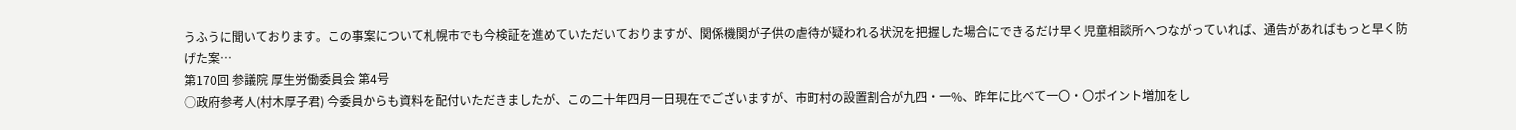うふうに聞いております。この事案について札幌市でも今検証を進めていただいておりますが、関係機関が子供の虐待が疑われる状況を把握した場合にできるだけ早く児童相談所へつながっていれば、通告があればもっと早く防げた案…
第170回 参議院 厚生労働委員会 第4号
○政府参考人(村木厚子君) 今委員からも資料を配付いただきましたが、この二十年四月一日現在でございますが、市町村の設置割合が九四・一%、昨年に比べて一〇・〇ポイント増加をし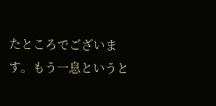たところでございます。もう一息というと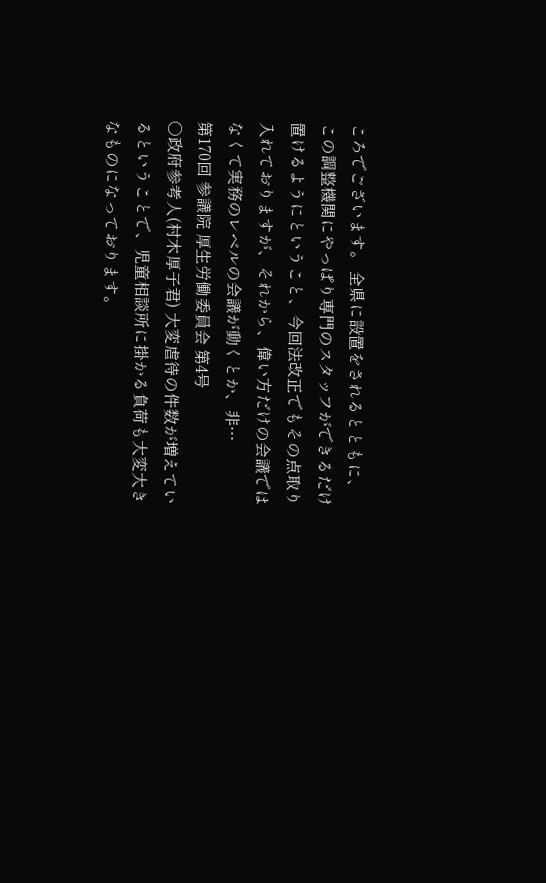ころでございます。 全県に設置をされるとともに、この調整機関にやっぱり専門のスタッフができるだけ置けるようにということ、今回法改正でもその点取り入れておりますが、それから、偉い方だけの会議ではなくて実務のレベルの会議が動くとか、非…
第170回 参議院 厚生労働委員会 第4号
○政府参考人(村木厚子君) 大変虐待の件数が増えているということで、児童相談所に掛かる負荷も大変大きなものになっております。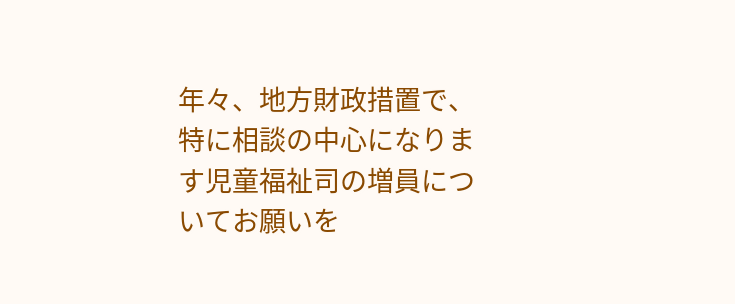年々、地方財政措置で、特に相談の中心になります児童福祉司の増員についてお願いを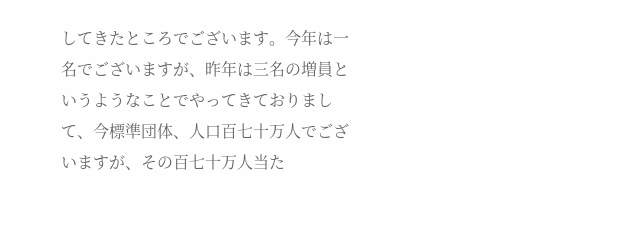してきたところでございます。今年は一名でございますが、昨年は三名の増員というようなことでやってきておりまして、今標準団体、人口百七十万人でございますが、その百七十万人当た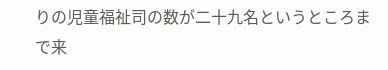りの児童福祉司の数が二十九名というところまで来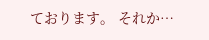ております。 それか…